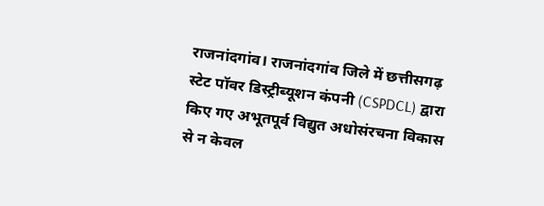राजनांदगांव। राजनांदगांव जिले में छत्तीसगढ़ स्टेट पॉवर डिस्ट्रीब्यूशन कंपनी (CSPDCL) द्वारा किए गए अभूतपूर्व विद्युत अधोसंरचना विकास से न केवल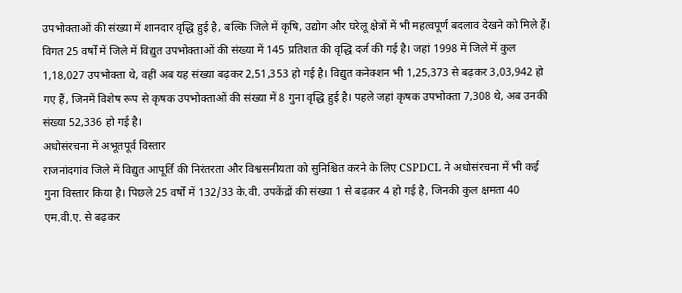उपभोक्ताओं की संख्या में शानदार वृद्धि हुई है, बल्कि जिले में कृषि, उद्योग और घरेलू क्षेत्रों में भी महत्वपूर्ण बदलाव देखने को मिले हैं।
विगत 25 वर्षों में जिले में विद्युत उपभोक्ताओं की संख्या में 145 प्रतिशत की वृद्धि दर्ज की गई है। जहां 1998 में जिले में कुल 1,18,027 उपभोक्ता थे, वहीं अब यह संख्या बढ़कर 2,51,353 हो गई है। विद्युत कनेक्शन भी 1,25,373 से बढ़कर 3,03,942 हो गए हैं, जिनमें विशेष रूप से कृषक उपभोक्ताओं की संख्या में 8 गुना वृद्धि हुई है। पहले जहां कृषक उपभोक्ता 7,308 थे, अब उनकी संख्या 52,336 हो गई है।
अधोसंरचना में अभूतपूर्व विस्तार
राजनांदगांव जिले में विद्युत आपूर्ति की निरंतरता और विश्वसनीयता को सुनिश्चित करने के लिए CSPDCL ने अधोसंरचना में भी कई गुना विस्तार किया है। पिछले 25 वर्षों में 132/33 के.वी. उपकेंद्रों की संख्या 1 से बढ़कर 4 हो गई है, जिनकी कुल क्षमता 40 एम.वी.ए. से बढ़कर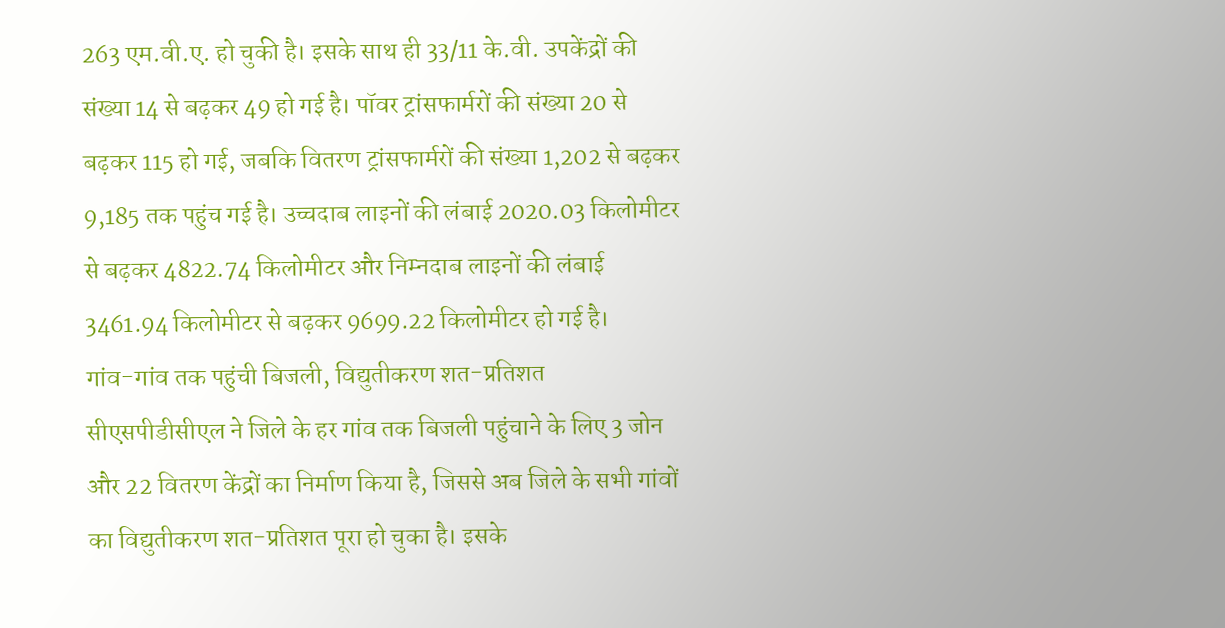263 एम.वी.ए. हो चुकी है। इसके साथ ही 33/11 के.वी. उपकेंद्रों की संख्या 14 से बढ़कर 49 हो गई है। पॉवर ट्रांसफार्मरों की संख्या 20 से बढ़कर 115 हो गई, जबकि वितरण ट्रांसफार्मरों की संख्या 1,202 से बढ़कर 9,185 तक पहुंच गई है। उच्चदाब लाइनों की लंबाई 2020.03 किलोमीटर से बढ़कर 4822.74 किलोमीटर और निम्नदाब लाइनों की लंबाई 3461.94 किलोमीटर से बढ़कर 9699.22 किलोमीटर हो गई है।
गांव-गांव तक पहुंची बिजली, विद्युतीकरण शत-प्रतिशत
सीएसपीडीसीएल ने जिले के हर गांव तक बिजली पहुंचाने के लिए 3 जोन और 22 वितरण केंद्रों का निर्माण किया है, जिससे अब जिले के सभी गांवों का विद्युतीकरण शत-प्रतिशत पूरा हो चुका है। इसके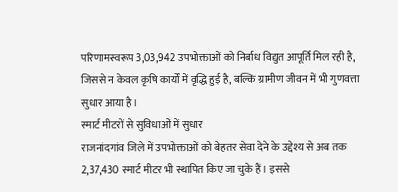परिणामस्वरूप 3,03,942 उपभोक्ताओं को निर्बाध विद्युत आपूर्ति मिल रही है, जिससे न केवल कृषि कार्यों में वृद्धि हुई है, बल्कि ग्रामीण जीवन में भी गुणवत्ता सुधार आया है।
स्मार्ट मीटरों से सुविधाओं में सुधार
राजनांदगांव जिले में उपभोक्ताओं को बेहतर सेवा देने के उद्देश्य से अब तक 2,37,430 स्मार्ट मीटर भी स्थापित किए जा चुके हैं। इससे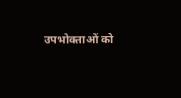उपभोक्ताओं को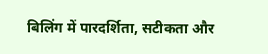बिलिंग में पारदर्शिता, सटीकता और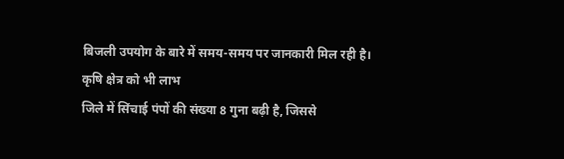बिजली उपयोग के बारे में समय-समय पर जानकारी मिल रही है।
कृषि क्षेत्र को भी लाभ
जिले में सिंचाई पंपों की संख्या 8 गुना बढ़ी है, जिससे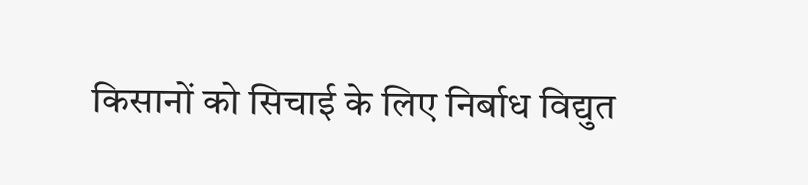किसानों को सिचाई के लिए निर्बाध विद्युत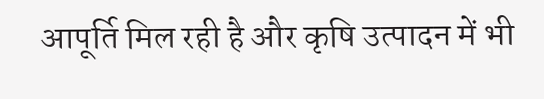आपूर्ति मिल रही है और कृषि उत्पादन में भी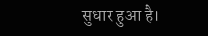सुधार हुआ है।